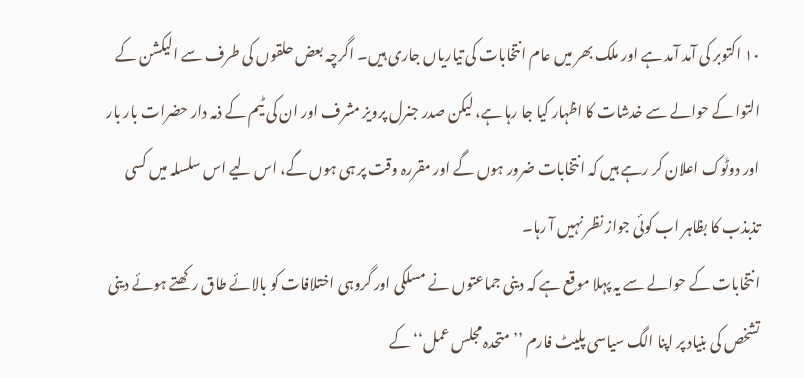۱۰ اکتوبر کی آمد آمد ہے اور ملک بھر میں عام انتخابات کی تیاریاں جاری ہیں۔ اگرچہ بعض حلقوں کی طرف سے الیکشن کے التوا کے حوالے سے خدشات کا اظہار کیا جا رہا ہے، لیکن صدر جنرل پرویز مشرف اور ان کی ٹیم کے ذمہ دار حضرات بار بار اور دوٹوک اعلان کر رہے ہیں کہ انتخابات ضرور ہوں گے اور مقررہ وقت پر ہی ہوں گے، اس لیے اس سلسلہ میں کسی تذبذب کا بظاہر اب کوئی جواز نظر نہیں آ رہا۔
انتخابات کے حوالے سے یہ پہلا موقع ہے کہ دینی جماعتوں نے مسلکی اور گروہی اختلافات کو بالائے طاق رکھتے ہوئے دینی تشخص کی بنیاد پر اپنا الگ سیاسی پلیٹ فارم ’’متحدہ مجلس عمل‘‘ کے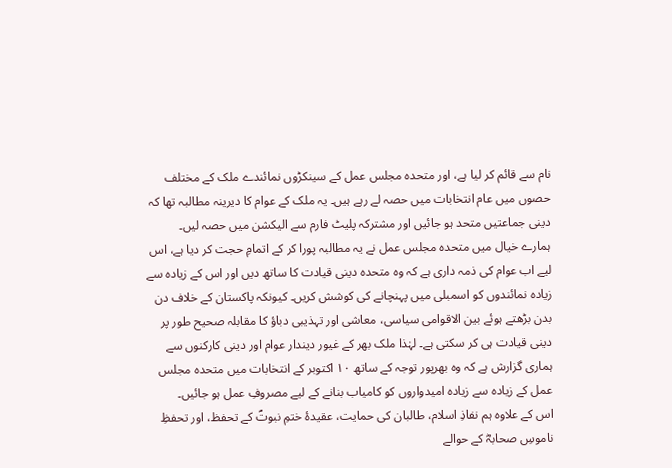نام سے قائم کر لیا ہے، اور متحدہ مجلس عمل کے سینکڑوں نمائندے ملک کے مختلف حصوں میں عام انتخابات میں حصہ لے رہے ہیں۔ یہ ملک کے عوام کا دیرینہ مطالبہ تھا کہ دینی جماعتیں متحد ہو جائیں اور مشترکہ پلیٹ فارم سے الیکشن میں حصہ لیں۔
ہمارے خیال میں متحدہ مجلس عمل نے یہ مطالبہ پورا کر کے اتمامِ حجت کر دیا ہے، اس لیے اب عوام کی ذمہ داری ہے کہ وہ متحدہ دینی قیادت کا ساتھ دیں اور اس کے زیادہ سے زیادہ نمائندوں کو اسمبلی میں پہنچانے کی کوشش کریں۔ کیونکہ پاکستان کے خلاف دن بدن بڑھتے ہوئے بین الاقوامی سیاسی، معاشی اور تہذیبی دباؤ کا مقابلہ صحیح طور پر دینی قیادت ہی کر سکتی ہے۔ لہٰذا ملک بھر کے غیور دیندار عوام اور دینی کارکنوں سے ہماری گزارش ہے کہ وہ بھرپور توجہ کے ساتھ ۱۰ اکتوبر کے انتخابات میں متحدہ مجلس عمل کے زیادہ سے زیادہ امیدواروں کو کامیاب بنانے کے لیے مصروفِ عمل ہو جائیں۔
اس کے علاوہ ہم نفاذِ اسلام، طالبان کی حمایت، عقیدۂ ختمِ نبوتؐ کے تحفظ، اور تحفظِ ناموسِ صحابہؓ کے حوالے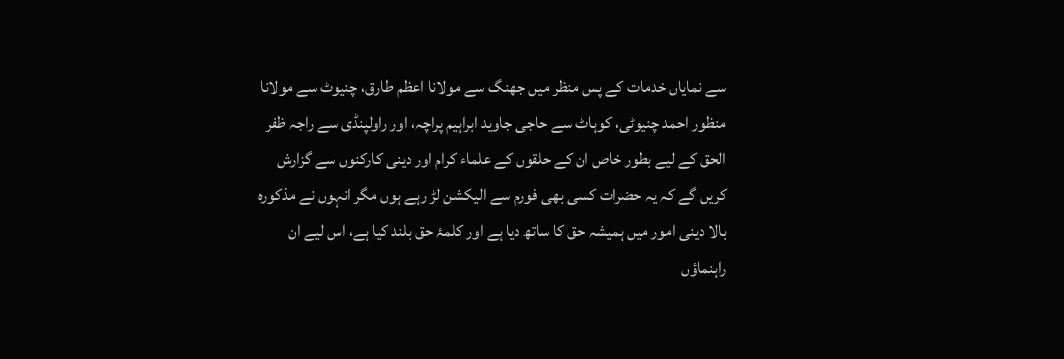سے نمایاں خدمات کے پس منظر میں جھنگ سے مولانا اعظم طارق، چنیوٹ سے مولانا منظور احمد چنیوٹی، کوہاٹ سے حاجی جاوید ابراہیم پراچہ، اور راولپنڈی سے راجہ ظفر الحق کے لیے بطور خاص ان کے حلقوں کے علماء کرام اور دینی کارکنوں سے گزارش کریں گے کہ یہ حضرات کسی بھی فورم سے الیکشن لڑ رہے ہوں مگر انہوں نے مذکورہ بالا دینی امور میں ہمیشہ حق کا ساتھ دیا ہے اور کلمۂ حق بلند کیا ہے، اس لیے ان راہنماؤں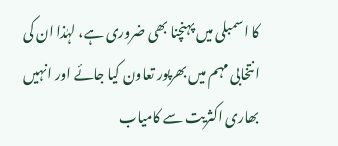کا اسمبلی میں پہنچنا بھی ضروری ہے، لہٰذا ان کی انتخابی مہم میں بھرپور تعاون کیا جائے اور انہیں بھاری اکثریت سے کامیاب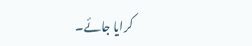کرایا جائے۔